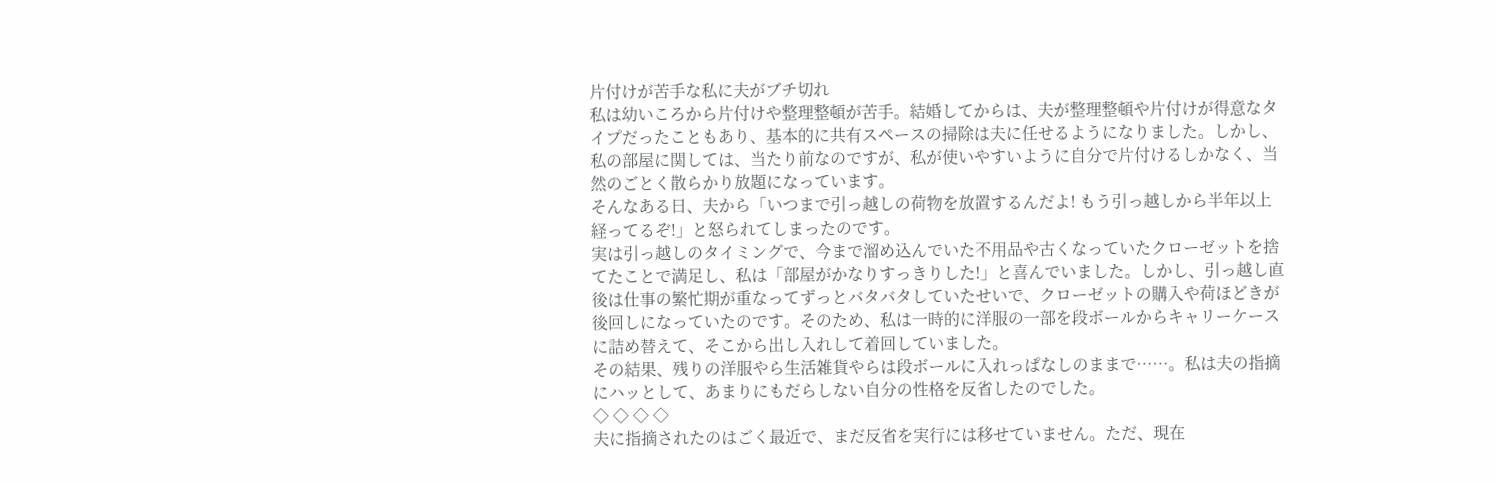片付けが苦手な私に夫がブチ切れ
私は幼いころから片付けや整理整頓が苦手。結婚してからは、夫が整理整頓や片付けが得意なタイプだったこともあり、基本的に共有スペースの掃除は夫に任せるようになりました。しかし、私の部屋に関しては、当たり前なのですが、私が使いやすいように自分で片付けるしかなく、当然のごとく散らかり放題になっています。
そんなある日、夫から「いつまで引っ越しの荷物を放置するんだよ! もう引っ越しから半年以上経ってるぞ!」と怒られてしまったのです。
実は引っ越しのタイミングで、今まで溜め込んでいた不用品や古くなっていたクローゼットを捨てたことで満足し、私は「部屋がかなりすっきりした!」と喜んでいました。しかし、引っ越し直後は仕事の繁忙期が重なってずっとバタバタしていたせいで、クローゼットの購入や荷ほどきが後回しになっていたのです。そのため、私は一時的に洋服の一部を段ボールからキャリーケースに詰め替えて、そこから出し入れして着回していました。
その結果、残りの洋服やら生活雑貨やらは段ボールに入れっぱなしのままで……。私は夫の指摘にハッとして、あまりにもだらしない自分の性格を反省したのでした。
◇ ◇ ◇ ◇
夫に指摘されたのはごく最近で、まだ反省を実行には移せていません。ただ、現在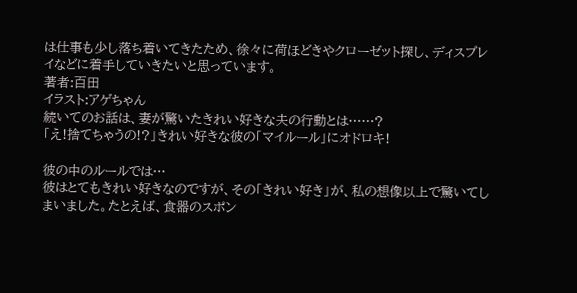は仕事も少し落ち着いてきたため、徐々に荷ほどきやクローゼット探し、ディスプレイなどに着手していきたいと思っています。
著者:百田
イラスト:アゲちゃん
続いてのお話は、妻が驚いたきれい好きな夫の行動とは……?
「え!捨てちゃうの!?」きれい好きな彼の「マイルール」にオドロキ!

彼の中のルールでは…
彼はとてもきれい好きなのですが、その「きれい好き」が、私の想像以上で驚いてしまいました。たとえば、食器のスポン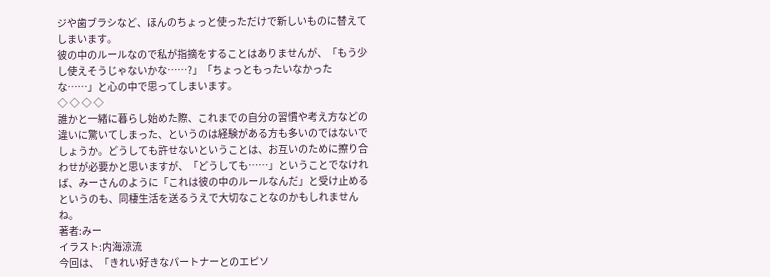ジや歯ブラシなど、ほんのちょっと使っただけで新しいものに替えてしまいます。
彼の中のルールなので私が指摘をすることはありませんが、「もう少し使えそうじゃないかな……?」「ちょっともったいなかったな……」と心の中で思ってしまいます。
◇ ◇ ◇ ◇
誰かと一緒に暮らし始めた際、これまでの自分の習慣や考え方などの違いに驚いてしまった、というのは経験がある方も多いのではないでしょうか。どうしても許せないということは、お互いのために擦り合わせが必要かと思いますが、「どうしても……」ということでなければ、みーさんのように「これは彼の中のルールなんだ」と受け止めるというのも、同棲生活を送るうえで大切なことなのかもしれませんね。
著者:みー
イラスト:内海涼流
今回は、「きれい好きなパートナーとのエピソ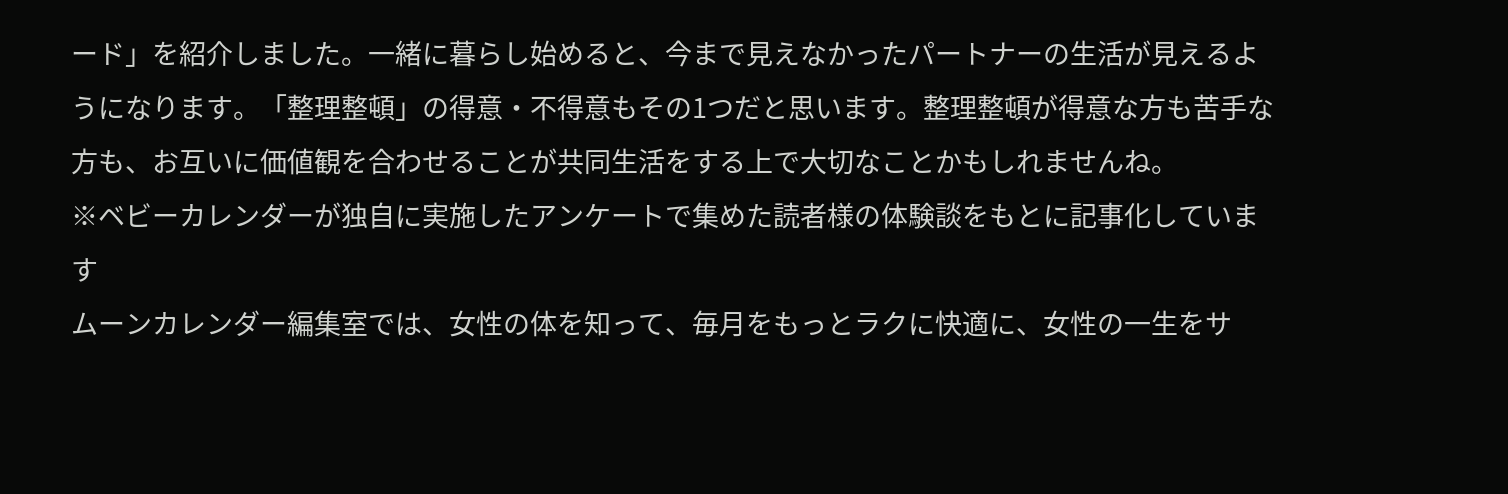ード」を紹介しました。一緒に暮らし始めると、今まで見えなかったパートナーの生活が見えるようになります。「整理整頓」の得意・不得意もその1つだと思います。整理整頓が得意な方も苦手な方も、お互いに価値観を合わせることが共同生活をする上で大切なことかもしれませんね。
※ベビーカレンダーが独自に実施したアンケートで集めた読者様の体験談をもとに記事化しています
ムーンカレンダー編集室では、女性の体を知って、毎月をもっとラクに快適に、女性の一生をサ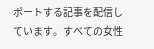ポートする記事を配信しています。すべての女性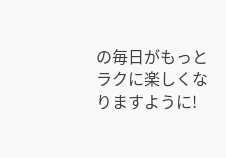の毎日がもっとラクに楽しくなりますように!